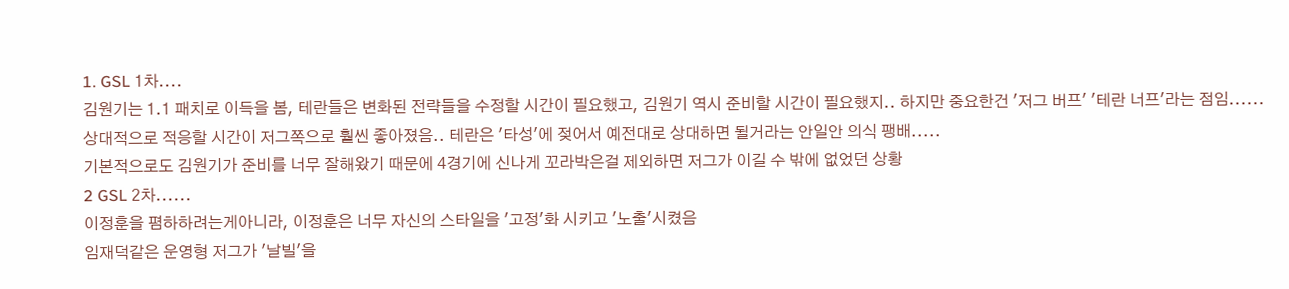1. GSL 1차....
김원기는 1.1 패치로 이득을 봄, 테란들은 변화된 전략들을 수정할 시간이 필요했고, 김원기 역시 준비할 시간이 필요했지.. 하지만 중요한건 '저그 버프' '테란 너프'라는 점임......
상대적으로 적응할 시간이 저그쪽으로 훨씬 좋아졌음.. 테란은 '타성'에 젖어서 예전대로 상대하면 될거라는 안일안 의식 팽배.....
기본적으로도 김원기가 준비를 너무 잘해왔기 때문에 4경기에 신나게 꼬라박은걸 제외하면 저그가 이길 수 밖에 없었던 상황
2 GSL 2차......
이정훈을 폄하하려는게아니라, 이정훈은 너무 자신의 스타일을 '고정'화 시키고 '노출'시켰음
임재덕같은 운영형 저그가 '날빌'을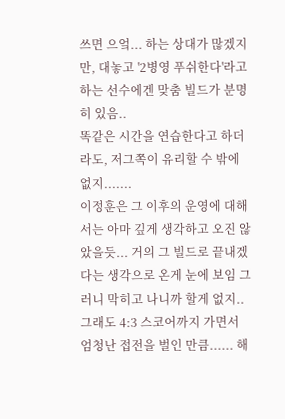쓰면 으엌... 하는 상대가 많겠지만, 대놓고 '2병영 푸쉬한다'라고 하는 선수에겐 맞춤 빌드가 분명히 있음..
똑같은 시간을 연습한다고 하더라도, 저그쪽이 유리할 수 밖에 없지.......
이정훈은 그 이후의 운영에 대해서는 아마 깊게 생각하고 오진 않았을듯... 거의 그 빌드로 끝내겠다는 생각으로 온게 눈에 보임 그러니 막히고 나니까 할게 없지..
그래도 4:3 스코어까지 가면서 엄청난 접전을 벌인 만큼...... 해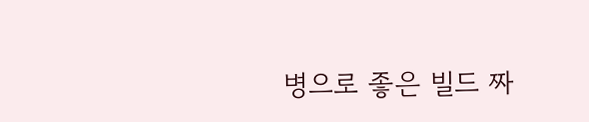병으로 좋은 빌드 짜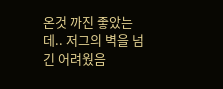온것 까진 좋았는데.. 저그의 벽을 넘긴 어려웠음